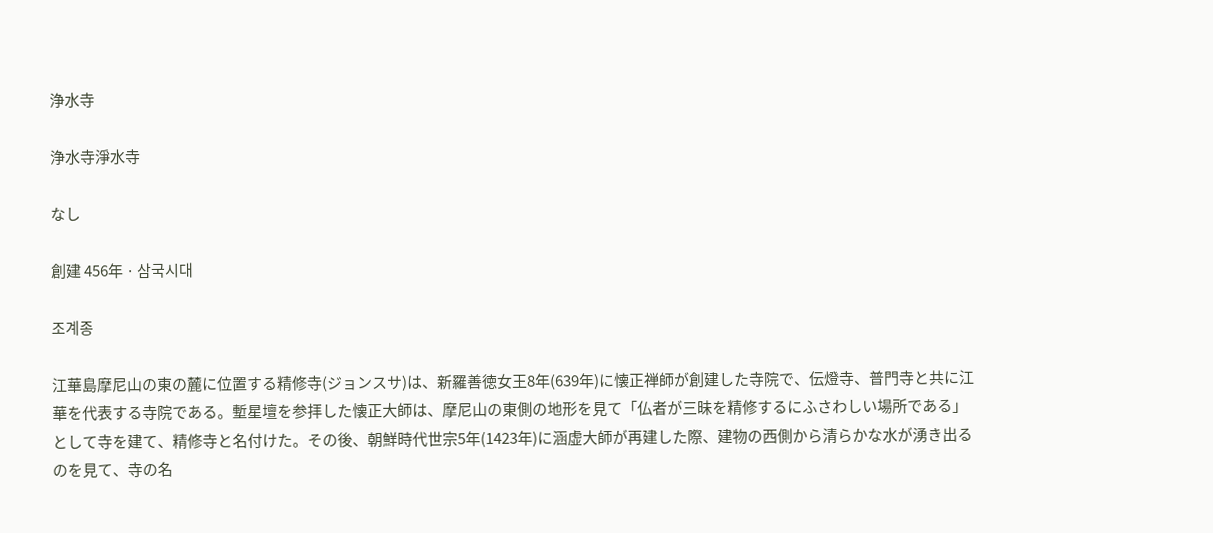浄水寺

浄水寺淨水寺

なし

創建 456年 · 삼국시대

조계종

江華島摩尼山の東の麓に位置する精修寺(ジョンスサ)は、新羅善徳女王8年(639年)に懐正禅師が創建した寺院で、伝燈寺、普門寺と共に江華を代表する寺院である。塹星壇を参拝した懐正大師は、摩尼山の東側の地形を見て「仏者が三昧を精修するにふさわしい場所である」として寺を建て、精修寺と名付けた。その後、朝鮮時代世宗5年(1423年)に涵虚大師が再建した際、建物の西側から清らかな水が湧き出るのを見て、寺の名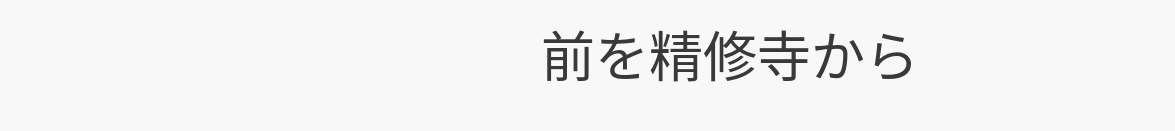前を精修寺から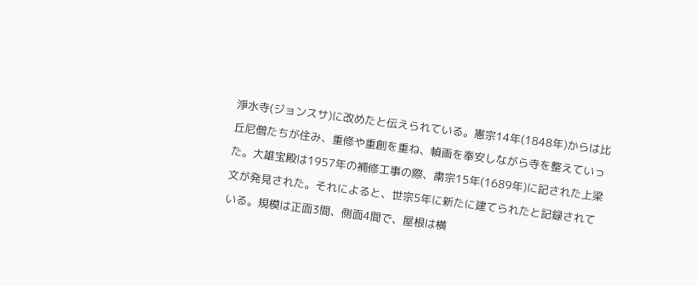淨水寺(ジョンスサ)に改めたと伝えられている。憲宗14年(1848年)からは比丘尼僧たちが住み、重修や重創を重ね、幀画を奉安しながら寺を整えていった。大雄宝殿は1957年の補修工事の際、粛宗15年(1689年)に記された上梁文が発見された。それによると、世宗5年に新たに建てられたと記録されている。規模は正面3間、側面4間で、屋根は横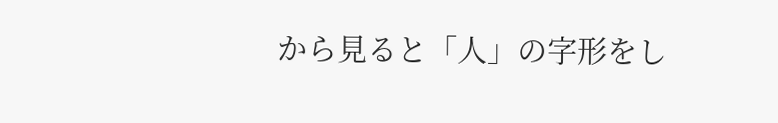から見ると「人」の字形をし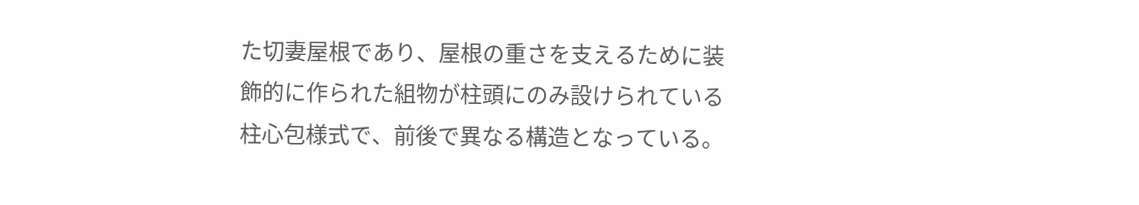た切妻屋根であり、屋根の重さを支えるために装飾的に作られた組物が柱頭にのみ設けられている柱心包様式で、前後で異なる構造となっている。